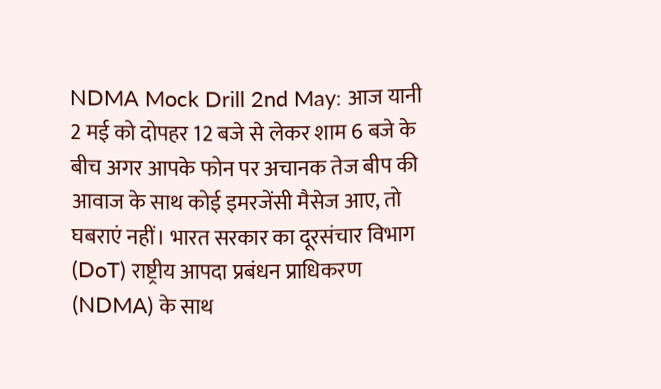NDMA Mock Drill 2nd May: आज यानी 2 मई को दोपहर 12 बजे से लेकर शाम 6 बजे के बीच अगर आपके फोन पर अचानक तेज बीप की आवाज के साथ कोई इमरजेंसी मैसेज आए, तो घबराएं नहीं। भारत सरकार का दूरसंचार विभाग (DoT) राष्ट्रीय आपदा प्रबंधन प्राधिकरण (NDMA) के साथ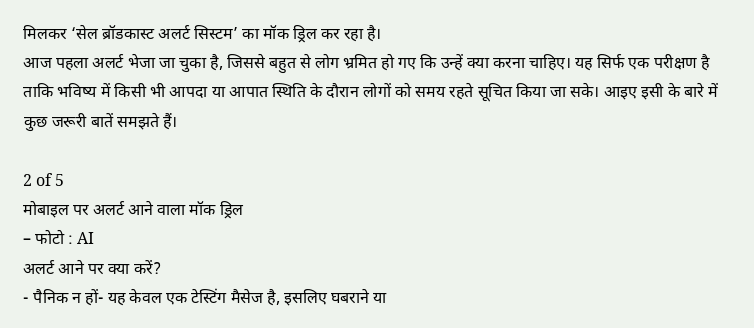मिलकर ‘सेल ब्रॉडकास्ट अलर्ट सिस्टम’ का मॉक ड्रिल कर रहा है।
आज पहला अलर्ट भेजा जा चुका है, जिससे बहुत से लोग भ्रमित हो गए कि उन्हें क्या करना चाहिए। यह सिर्फ एक परीक्षण है ताकि भविष्य में किसी भी आपदा या आपात स्थिति के दौरान लोगों को समय रहते सूचित किया जा सके। आइए इसी के बारे में कुछ जरूरी बातें समझते हैं।

2 of 5
मोबाइल पर अलर्ट आने वाला मॉक ड्रिल
– फोटो : AI
अलर्ट आने पर क्या करें?
- पैनिक न हों- यह केवल एक टेस्टिंग मैसेज है, इसलिए घबराने या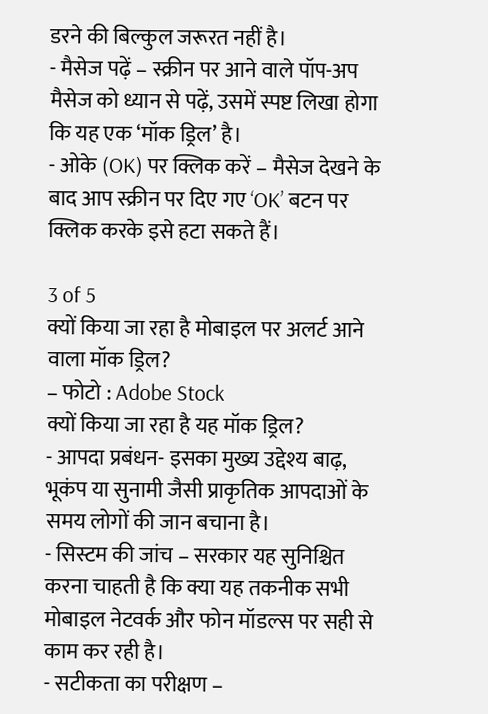डरने की बिल्कुल जरूरत नहीं है।
- मैसेज पढ़ें – स्क्रीन पर आने वाले पॉप-अप मैसेज को ध्यान से पढ़ें, उसमें स्पष्ट लिखा होगा कि यह एक ‘मॉक ड्रिल’ है।
- ओके (OK) पर क्लिक करें – मैसेज देखने के बाद आप स्क्रीन पर दिए गए ‘OK’ बटन पर क्लिक करके इसे हटा सकते हैं।

3 of 5
क्यों किया जा रहा है मोबाइल पर अलर्ट आने वाला मॉक ड्रिल?
– फोटो : Adobe Stock
क्यों किया जा रहा है यह मॉक ड्रिल?
- आपदा प्रबंधन- इसका मुख्य उद्देश्य बाढ़, भूकंप या सुनामी जैसी प्राकृतिक आपदाओं के समय लोगों की जान बचाना है।
- सिस्टम की जांच – सरकार यह सुनिश्चित करना चाहती है कि क्या यह तकनीक सभी मोबाइल नेटवर्क और फोन मॉडल्स पर सही से काम कर रही है।
- सटीकता का परीक्षण –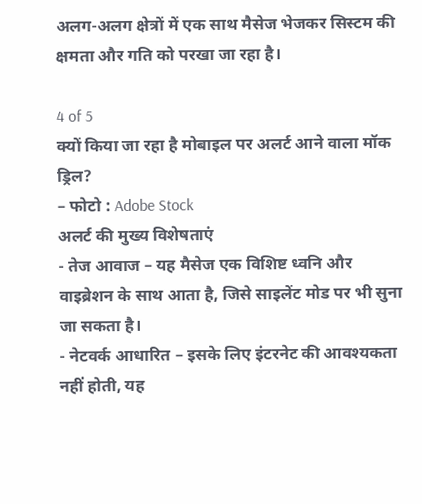अलग-अलग क्षेत्रों में एक साथ मैसेज भेजकर सिस्टम की क्षमता और गति को परखा जा रहा है।

4 of 5
क्यों किया जा रहा है मोबाइल पर अलर्ट आने वाला मॉक ड्रिल?
– फोटो : Adobe Stock
अलर्ट की मुख्य विशेषताएं
- तेज आवाज – यह मैसेज एक विशिष्ट ध्वनि और वाइब्रेशन के साथ आता है, जिसे साइलेंट मोड पर भी सुना जा सकता है।
- नेटवर्क आधारित – इसके लिए इंटरनेट की आवश्यकता नहीं होती, यह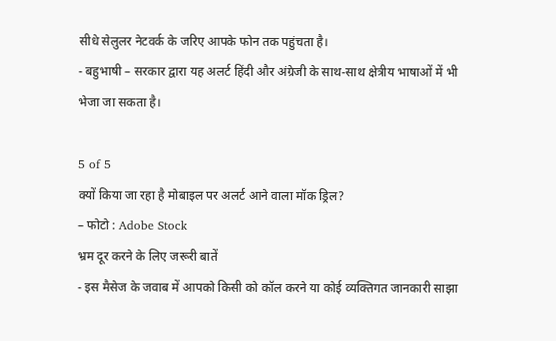सीधे सेलुलर नेटवर्क के जरिए आपके फोन तक पहुंचता है।
- बहुभाषी – सरकार द्वारा यह अलर्ट हिंदी और अंग्रेजी के साथ-साथ क्षेत्रीय भाषाओं में भी भेजा जा सकता है।

5 of 5
क्यों किया जा रहा है मोबाइल पर अलर्ट आने वाला मॉक ड्रिल?
– फोटो : Adobe Stock
भ्रम दूर करने के लिए जरूरी बातें
- इस मैसेज के जवाब में आपको किसी को कॉल करने या कोई व्यक्तिगत जानकारी साझा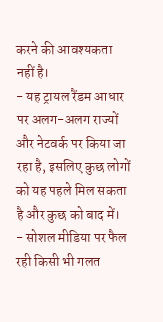करने की आवश्यकता नहीं है।
- यह ट्रायल रैंडम आधार पर अलग-अलग राज्यों और नेटवर्क पर किया जा रहा है, इसलिए कुछ लोगों को यह पहले मिल सकता है और कुछ को बाद में।
- सोशल मीडिया पर फैल रही किसी भी गलत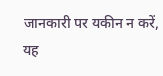जानकारी पर यकीन न करें, यह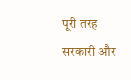पूरी तरह सरकारी और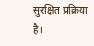सुरक्षित प्रक्रिया है।